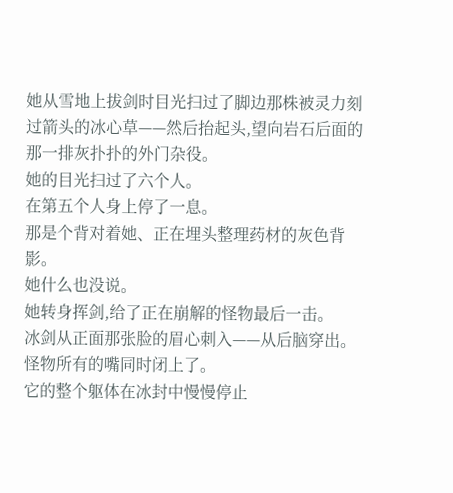她从雪地上拔剑时目光扫过了脚边那株被灵力刻过箭头的冰心草——然后抬起头,望向岩石后面的那一排灰扑扑的外门杂役。
她的目光扫过了六个人。
在第五个人身上停了一息。
那是个背对着她、正在埋头整理药材的灰色背影。
她什么也没说。
她转身挥剑,给了正在崩解的怪物最后一击。
冰剑从正面那张脸的眉心刺入——从后脑穿出。
怪物所有的嘴同时闭上了。
它的整个躯体在冰封中慢慢停止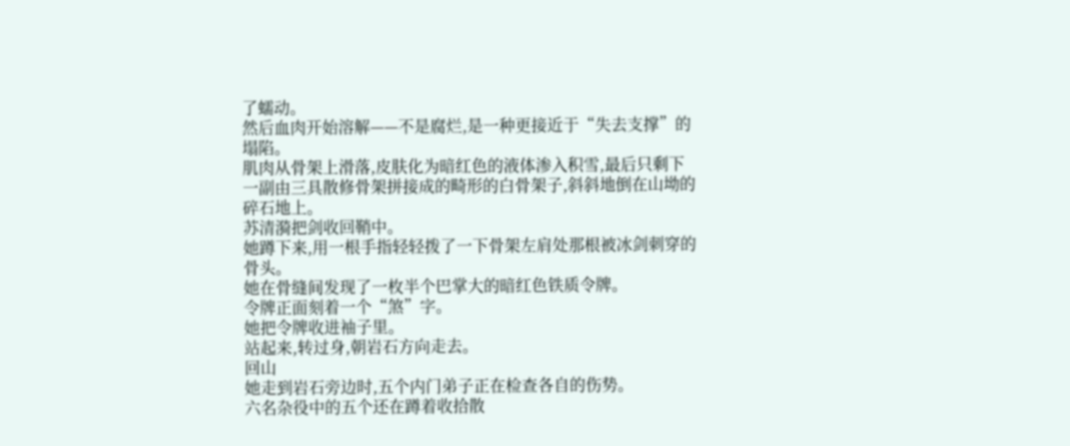了蠕动。
然后血肉开始溶解——不是腐烂,是一种更接近于“失去支撑”的塌陷。
肌肉从骨架上滑落,皮肤化为暗红色的液体渗入积雪,最后只剩下一副由三具散修骨架拼接成的畸形的白骨架子,斜斜地倒在山坳的碎石地上。
苏清漪把剑收回鞘中。
她蹲下来,用一根手指轻轻拨了一下骨架左肩处那根被冰剑刺穿的骨头。
她在骨缝间发现了一枚半个巴掌大的暗红色铁质令牌。
令牌正面刻着一个“煞”字。
她把令牌收进袖子里。
站起来,转过身,朝岩石方向走去。
回山
她走到岩石旁边时,五个内门弟子正在检查各自的伤势。
六名杂役中的五个还在蹲着收拾散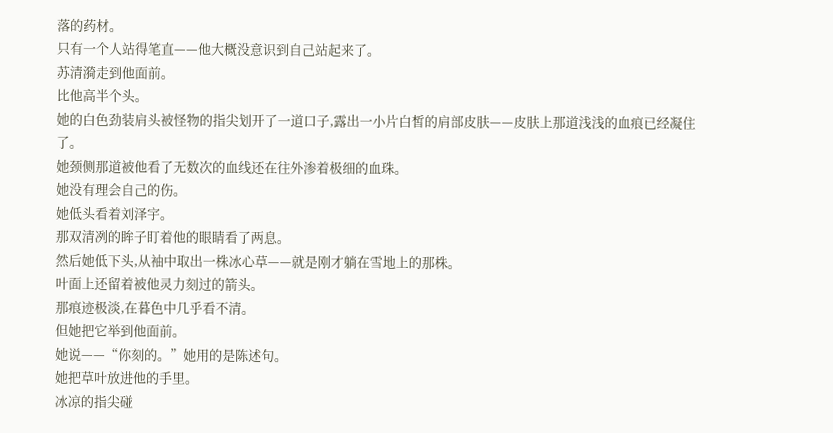落的药材。
只有一个人站得笔直——他大概没意识到自己站起来了。
苏清漪走到他面前。
比他高半个头。
她的白色劲装肩头被怪物的指尖划开了一道口子,露出一小片白皙的肩部皮肤——皮肤上那道浅浅的血痕已经凝住了。
她颈侧那道被他看了无数次的血线还在往外渗着极细的血珠。
她没有理会自己的伤。
她低头看着刘泽宇。
那双清冽的眸子盯着他的眼睛看了两息。
然后她低下头,从袖中取出一株冰心草——就是刚才躺在雪地上的那株。
叶面上还留着被他灵力刻过的箭头。
那痕迹极淡,在暮色中几乎看不清。
但她把它举到他面前。
她说——“你刻的。”她用的是陈述句。
她把草叶放进他的手里。
冰凉的指尖碰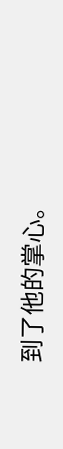到了他的掌心。